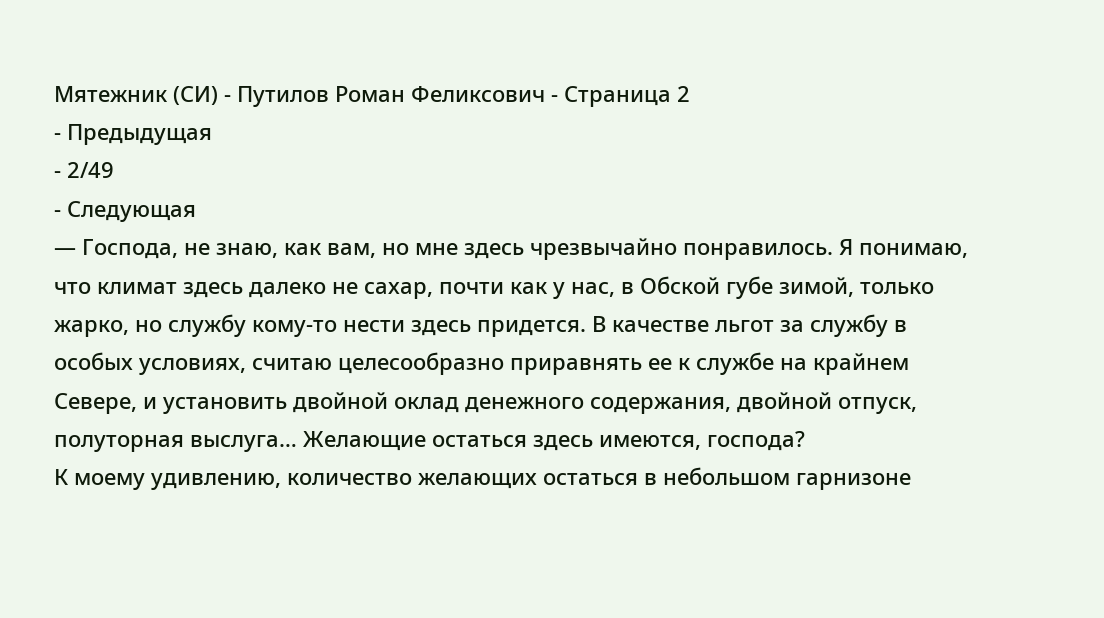Мятежник (СИ) - Путилов Роман Феликсович - Страница 2
- Предыдущая
- 2/49
- Следующая
— Господа, не знаю, как вам, но мне здесь чрезвычайно понравилось. Я понимаю, что климат здесь далеко не сахар, почти как у нас, в Обской губе зимой, только жарко, но службу кому-то нести здесь придется. В качестве льгот за службу в особых условиях, считаю целесообразно приравнять ее к службе на крайнем Севере, и установить двойной оклад денежного содержания, двойной отпуск, полуторная выслуга… Желающие остаться здесь имеются, господа?
К моему удивлению, количество желающих остаться в небольшом гарнизоне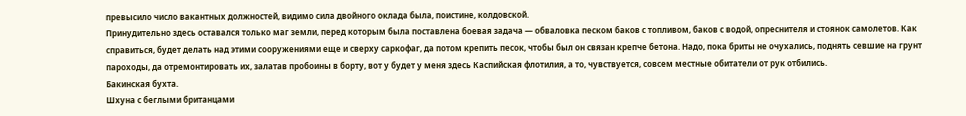превысило число вакантных должностей, видимо сила двойного оклада была, поистине, колдовской.
Принудительно здесь оставался только маг земли, перед которым была поставлена боевая задача — обваловка песком баков с топливом, баков с водой, опреснителя и стоянок самолетов. Как справиться, будет делать над этими сооружениями еще и сверху саркофаг, да потом крепить песок, чтобы был он связан крепче бетона. Надо, пока бриты не очухались, поднять севшие на грунт пароходы, да отремонтировать их, залатав пробоины в борту, вот у будет у меня здесь Каспийская флотилия, а то, чувствуется, совсем местные обитатели от рук отбились.
Бакинская бухта.
Шхуна с беглыми британцами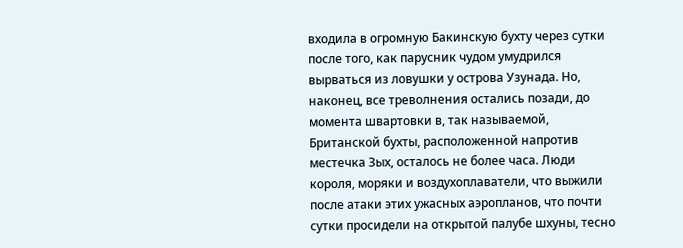входила в огромную Бакинскую бухту через сутки после того, как парусник чудом умудрился вырваться из ловушки у острова Узунада. Но, наконец, все треволнения остались позади, до момента швартовки в, так называемой, Британской бухты, расположенной напротив местечка Зых, осталось не более часа. Люди короля, моряки и воздухоплаватели, что выжили после атаки этих ужасных аэропланов, что почти сутки просидели на открытой палубе шхуны, тесно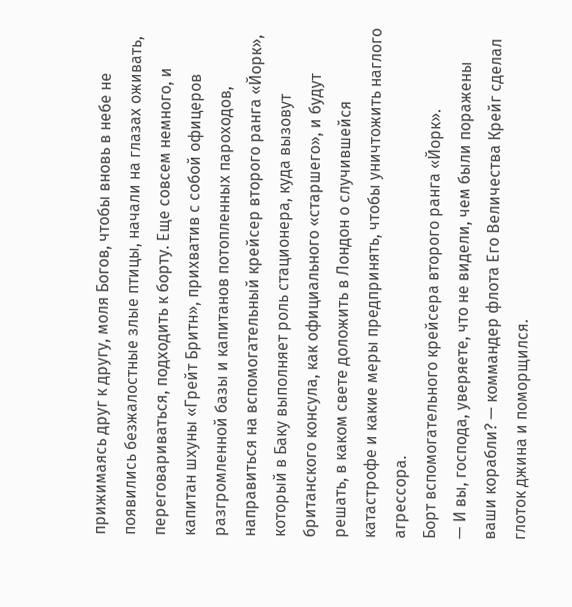прижимаясь друг к другу, моля Богов, чтобы вновь в небе не появились безжалостные злые птицы, начали на глазах оживать, переговариваться, подходить к борту. Еще совсем немного, и капитан шхуны «Грейт Бритн», прихватив с собой офицеров разгромленной базы и капитанов потопленных пароходов, направиться на вспомогательный крейсер второго ранга «Йорк», который в Баку выполняет роль стационера, куда вызовут британского консула, как официального «старшего», и будут решать, в каком свете доложить в Лондон о случившейся катастрофе и какие меры предпринять, чтобы уничтожить наглого агрессора.
Борт вспомогательного крейсера второго ранга «Йорк».
— И вы, господа, уверяете, что не видели, чем были поражены ваши корабли? — коммандер флота Его Величества Крейг сделал глоток джина и поморщился.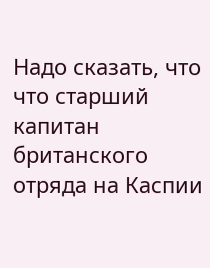Надо сказать, что что старший капитан британского отряда на Каспии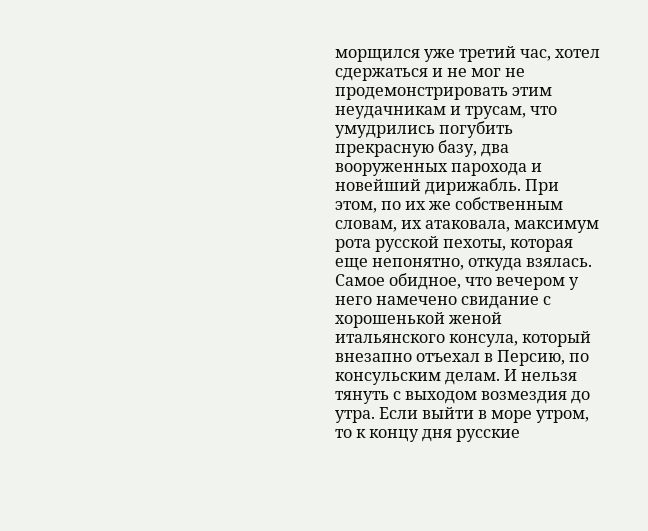морщился уже третий час, хотел сдержаться и не мог не продемонстрировать этим неудачникам и трусам, что умудрились погубить прекрасную базу, два вооруженных парохода и новейший дирижабль. При этом, по их же собственным словам, их атаковала, максимум рота русской пехоты, которая еще непонятно, откуда взялась. Самое обидное, что вечером у него намечено свидание с хорошенькой женой итальянского консула, который внезапно отъехал в Персию, по консульским делам. И нельзя тянуть с выходом возмездия до утра. Если выйти в море утром, то к концу дня русские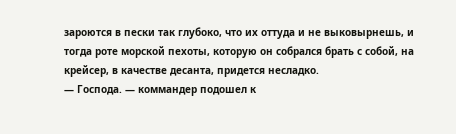зароются в пески так глубоко, что их оттуда и не выковырнешь, и тогда роте морской пехоты, которую он собрался брать с собой, на крейсер, в качестве десанта, придется несладко.
— Господа. — коммандер подошел к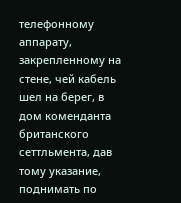телефонному аппарату, закрепленному на стене, чей кабель шел на берег, в дом коменданта британского сеттльмента, дав тому указание, поднимать по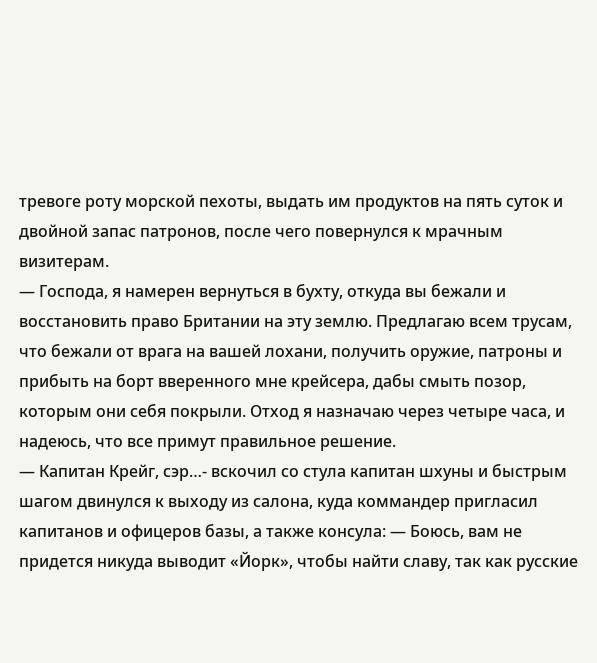тревоге роту морской пехоты, выдать им продуктов на пять суток и двойной запас патронов, после чего повернулся к мрачным визитерам.
— Господа, я намерен вернуться в бухту, откуда вы бежали и восстановить право Британии на эту землю. Предлагаю всем трусам, что бежали от врага на вашей лохани, получить оружие, патроны и прибыть на борт вверенного мне крейсера, дабы смыть позор, которым они себя покрыли. Отход я назначаю через четыре часа, и надеюсь, что все примут правильное решение.
— Капитан Крейг, сэр…- вскочил со стула капитан шхуны и быстрым шагом двинулся к выходу из салона, куда коммандер пригласил капитанов и офицеров базы, а также консула: — Боюсь, вам не придется никуда выводит «Йорк», чтобы найти славу, так как русские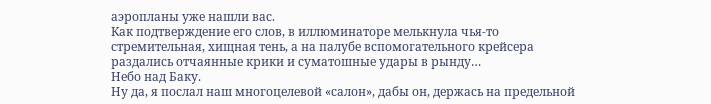аэропланы уже нашли вас.
Как подтверждение его слов, в иллюминаторе мелькнула чья-то стремительная, хищная тень, а на палубе вспомогательного крейсера раздались отчаянные крики и суматошные удары в рынду…
Небо над Баку.
Ну да, я послал наш многоцелевой «салон», дабы он, держась на предельной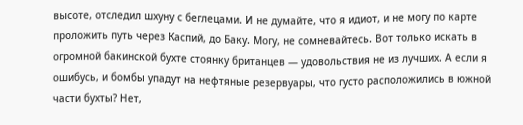высоте, отследил шхуну с беглецами. И не думайте, что я идиот, и не могу по карте проложить путь через Каспий, до Баку. Могу, не сомневайтесь. Вот только искать в огромной бакинской бухте стоянку британцев — удовольствия не из лучших. А если я ошибусь, и бомбы упадут на нефтяные резервуары, что густо расположились в южной части бухты? Нет,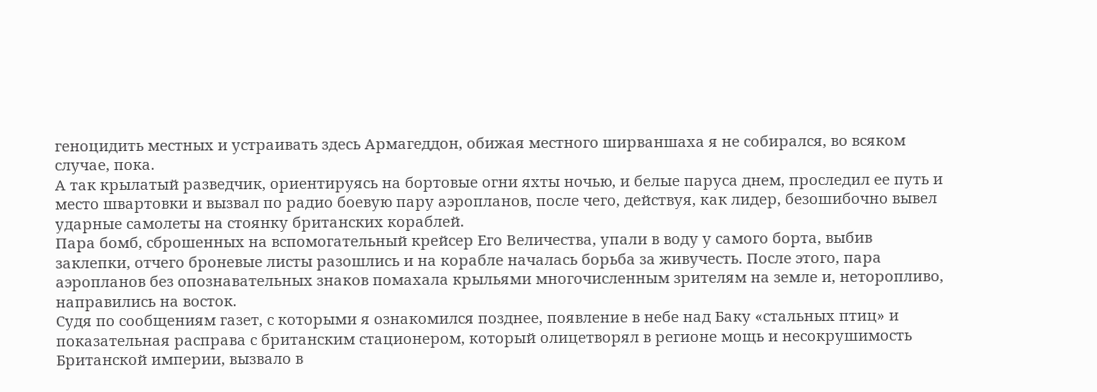геноцидить местных и устраивать здесь Армагеддон, обижая местного ширваншаха я не собирался, во всяком случае, пока.
А так крылатый разведчик, ориентируясь на бортовые огни яхты ночью, и белые паруса днем, проследил ее путь и место швартовки и вызвал по радио боевую пару аэропланов, после чего, действуя, как лидер, безошибочно вывел ударные самолеты на стоянку британских кораблей.
Пара бомб, сброшенных на вспомогательный крейсер Его Величества, упали в воду у самого борта, выбив заклепки, отчего броневые листы разошлись и на корабле началась борьба за живучесть. После этого, пара аэропланов без опознавательных знаков помахала крыльями многочисленным зрителям на земле и, неторопливо, направились на восток.
Судя по сообщениям газет, с которыми я ознакомился позднее, появление в небе над Баку «стальных птиц» и показательная расправа с британским стационером, который олицетворял в регионе мощь и несокрушимость Британской империи, вызвало в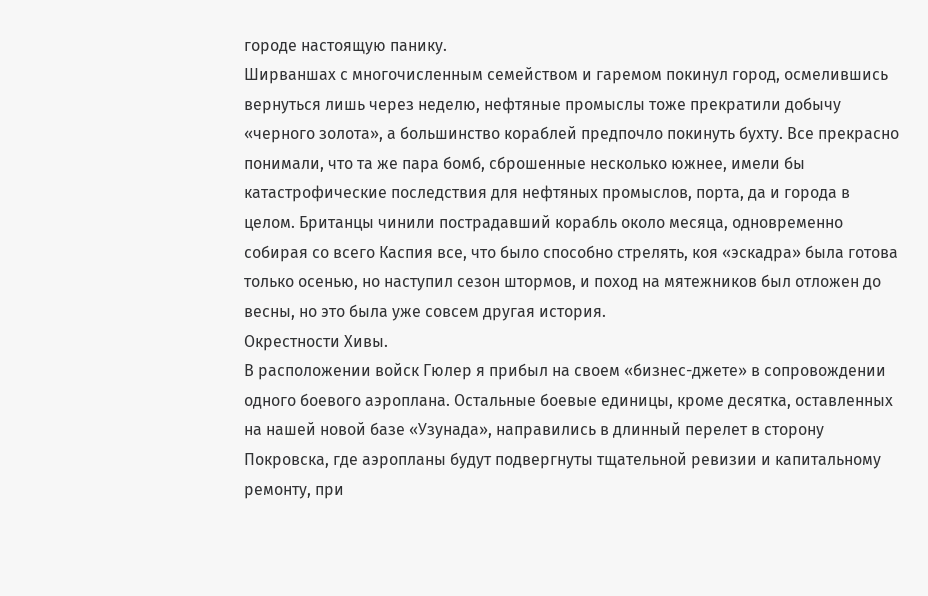городе настоящую панику.
Ширваншах с многочисленным семейством и гаремом покинул город, осмелившись вернуться лишь через неделю, нефтяные промыслы тоже прекратили добычу «черного золота», а большинство кораблей предпочло покинуть бухту. Все прекрасно понимали, что та же пара бомб, сброшенные несколько южнее, имели бы катастрофические последствия для нефтяных промыслов, порта, да и города в целом. Британцы чинили пострадавший корабль около месяца, одновременно собирая со всего Каспия все, что было способно стрелять, коя «эскадра» была готова только осенью, но наступил сезон штормов, и поход на мятежников был отложен до весны, но это была уже совсем другая история.
Окрестности Хивы.
В расположении войск Гюлер я прибыл на своем «бизнес-джете» в сопровождении одного боевого аэроплана. Остальные боевые единицы, кроме десятка, оставленных на нашей новой базе «Узунада», направились в длинный перелет в сторону Покровска, где аэропланы будут подвергнуты тщательной ревизии и капитальному ремонту, при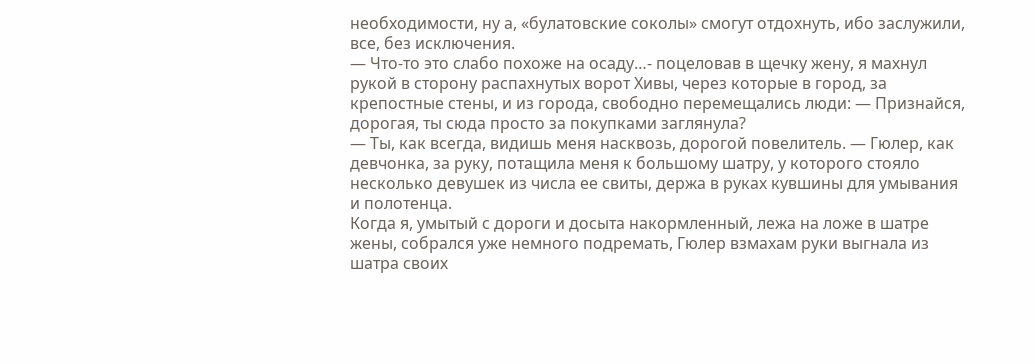необходимости, ну а, «булатовские соколы» смогут отдохнуть, ибо заслужили, все, без исключения.
— Что-то это слабо похоже на осаду…- поцеловав в щечку жену, я махнул рукой в сторону распахнутых ворот Хивы, через которые в город, за крепостные стены, и из города, свободно перемещались люди: — Признайся, дорогая, ты сюда просто за покупками заглянула?
— Ты, как всегда, видишь меня насквозь, дорогой повелитель. — Гюлер, как девчонка, за руку, потащила меня к большому шатру, у которого стояло несколько девушек из числа ее свиты, держа в руках кувшины для умывания и полотенца.
Когда я, умытый с дороги и досыта накормленный, лежа на ложе в шатре жены, собрался уже немного подремать, Гюлер взмахам руки выгнала из шатра своих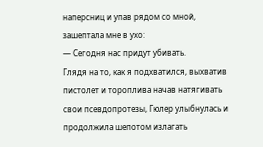наперсниц и упав рядом со мной, зашептала мне в ухо:
— Сегодня нас придут убивать.
Глядя на то, как я подхватился, выхватив пистолет и тороплива начав натягивать свои псевдопротезы, Гюлер улыбнулась и продолжила шепотом излагать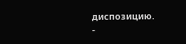диспозицию.
-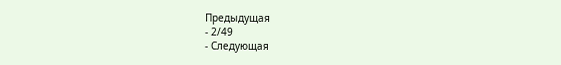Предыдущая
- 2/49
- Следующая